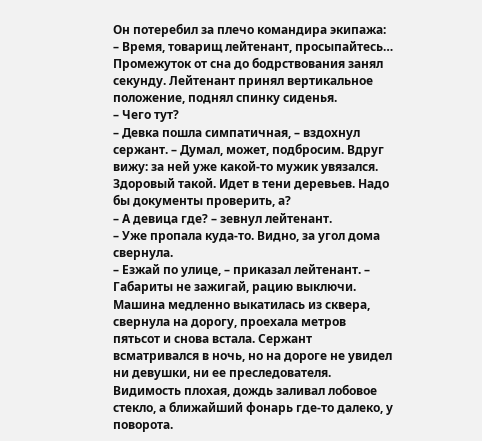Он потеребил за плечо командира экипажа:
– Время, товарищ лейтенант, просыпайтесь…
Промежуток от сна до бодрствования занял секунду. Лейтенант принял вертикальное положение, поднял спинку сиденья.
– Чего тут?
– Девка пошла симпатичная, – вздохнул сержант. – Думал, может, подбросим. Вдруг вижу: за ней уже какой-то мужик увязался. Здоровый такой. Идет в тени деревьев. Надо бы документы проверить, а?
– А девица где? – зевнул лейтенант.
– Уже пропала куда-то. Видно, за угол дома свернула.
– Езжай по улице, – приказал лейтенант. – Габариты не зажигай, рацию выключи.
Машина медленно выкатилась из сквера, свернула на дорогу, проехала метров пятьсот и снова встала. Сержант всматривался в ночь, но на дороге не увидел ни девушки, ни ее преследователя. Видимость плохая, дождь заливал лобовое стекло, а ближайший фонарь где-то далеко, у поворота.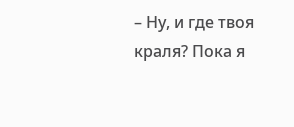– Ну, и где твоя краля? Пока я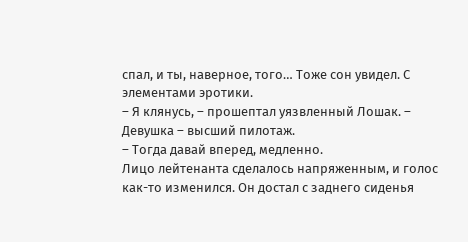спал, и ты, наверное, того… Тоже сон увидел. С элементами эротики.
– Я клянусь, – прошептал уязвленный Лошак. – Девушка – высший пилотаж.
– Тогда давай вперед, медленно.
Лицо лейтенанта сделалось напряженным, и голос как-то изменился. Он достал с заднего сиденья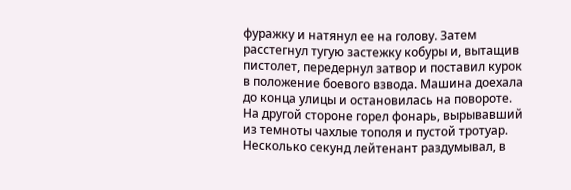фуражку и натянул ее на голову. Затем расстегнул тугую застежку кобуры и, вытащив пистолет, передернул затвор и поставил курок в положение боевого взвода. Машина доехала до конца улицы и остановилась на повороте. На другой стороне горел фонарь, вырывавший из темноты чахлые тополя и пустой тротуар. Несколько секунд лейтенант раздумывал, в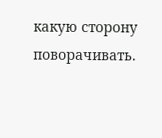какую сторону поворачивать.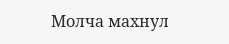Молча махнул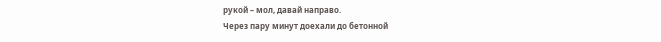рукой – мол, давай направо.
Через пару минут доехали до бетонной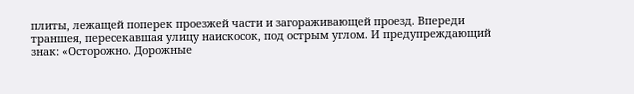плиты, лежащей поперек проезжей части и загораживающей проезд. Впереди траншея, пересекавшая улицу наискосок, под острым углом. И предупреждающий знак: «Осторожно. Дорожные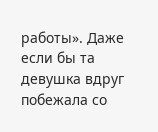работы». Даже если бы та девушка вдруг побежала со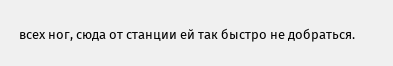всех ног, сюда от станции ей так быстро не добраться.